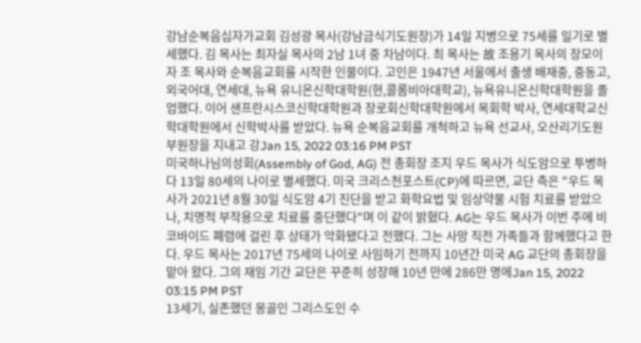강남순복음십자가교회 김성광 목사(강남금식기도원장)가 14일 지병으로 75세를 일기로 별세했다. 김 목사는 최자실 목사의 2남 1녀 중 차남이다. 최 목사는 故 조용기 목사의 장모이자 조 목사와 순복음교회를 시작한 인물이다. 고인은 1947년 서울에서 출생 배재중, 중동고, 외국어대, 연세대, 뉴욕 유니온신학대학원(현,콜롬비아대학교), 뉴욕유니온신학대학원을 졸업했다. 이어 샌프란시스코신학대학원과 장로회신학대학원에서 목회학 박사, 연세대학교신학대학원에서 신학박사를 받았다. 뉴욕 순복음교회를 개척하고 뉴욕 선교사, 오산리기도원 부원장을 지내고 강Jan 15, 2022 03:16 PM PST
미국하나님의성회(Assembly of God, AG) 전 총회장 조지 우드 목사가 식도암으로 투병하다 13일 80세의 나이로 별세했다. 미국 크리스천포스트(CP)에 따르면, 교단 측은 "우드 목사가 2021년 8월 30일 식도암 4기 진단을 받고 화학요법 및 임상약물 시험 치료를 받았으나, 치명적 부작용으로 치료를 중단했다"며 이 같이 밝혔다. AG는 우드 목사가 이번 주에 비코바이드 폐렴에 걸린 후 상태가 악화됐다고 전했다. 그는 사망 직전 가족들과 함께했다고 한다. 우드 목사는 2017년 75세의 나이로 사임하기 전까지 10년간 미국 AG 교단의 총회장을 맡아 왔다. 그의 재임 기간 교단은 꾸준히 성장해 10년 만에 286만 명에Jan 15, 2022 03:15 PM PST
13세기, 실존했던 몽골인 그리스도인 수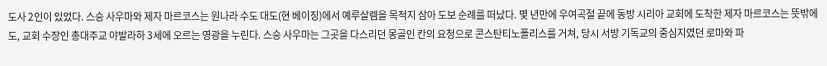도사 2인이 있었다. 스승 사우마와 제자 마르코스는 원나라 수도 대도(현 베이징)에서 예루살렘을 목적지 삼아 도보 순례를 떠났다. 몇 년만에 우여곡절 끝에 동방 시리아 교회에 도착한 제자 마르코스는 뜻밖에도, 교회 수장인 총대주교 야발라하 3세에 오르는 영광을 누린다. 스승 사우마는 그곳을 다스리던 몽골인 칸의 요청으로 콘스탄티노폴리스를 거쳐, 당시 서방 기독교의 중심지였던 로마와 파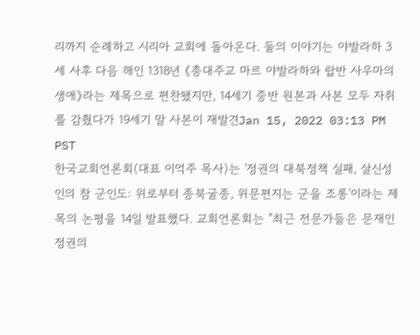리까지 순례하고 시리아 교회에 돌아온다. 둘의 이야기는 야발라하 3세 사후 다음 해인 1318년 《총대주교 마르 야발라하와 랍반 사우마의 생애》라는 제목으로 편찬됐지만, 14세기 중반 원본과 사본 모두 자취를 감췄다가 19세기 말 사본이 재발견Jan 15, 2022 03:13 PM PST
한국교회언론회(대표 이억주 목사)는 '정권의 대북정책 실패, 살신성인의 참 군인도: 위로부터 종북굴종, 위문편지는 군을 조롱'이라는 제목의 논평을 14일 발표했다. 교회언론회는 "최근 전문가들은 문재인 정권의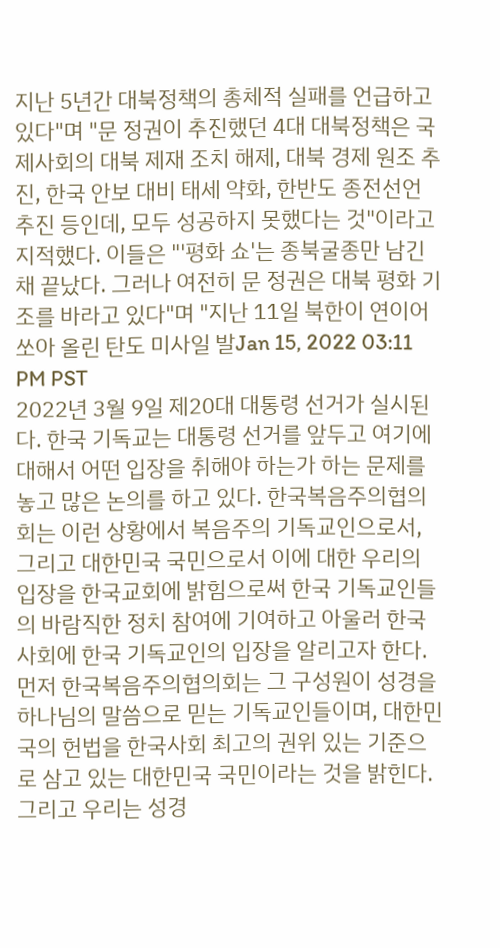지난 5년간 대북정책의 총체적 실패를 언급하고 있다"며 "문 정권이 추진했던 4대 대북정책은 국제사회의 대북 제재 조치 해제, 대북 경제 원조 추진, 한국 안보 대비 태세 약화, 한반도 종전선언 추진 등인데, 모두 성공하지 못했다는 것"이라고 지적했다. 이들은 "'평화 쇼'는 종북굴종만 남긴 채 끝났다. 그러나 여전히 문 정권은 대북 평화 기조를 바라고 있다"며 "지난 11일 북한이 연이어 쏘아 올린 탄도 미사일 발Jan 15, 2022 03:11 PM PST
2022년 3월 9일 제20대 대통령 선거가 실시된다. 한국 기독교는 대통령 선거를 앞두고 여기에 대해서 어떤 입장을 취해야 하는가 하는 문제를 놓고 많은 논의를 하고 있다. 한국복음주의협의회는 이런 상황에서 복음주의 기독교인으로서, 그리고 대한민국 국민으로서 이에 대한 우리의 입장을 한국교회에 밝힘으로써 한국 기독교인들의 바람직한 정치 참여에 기여하고 아울러 한국 사회에 한국 기독교인의 입장을 알리고자 한다. 먼저 한국복음주의협의회는 그 구성원이 성경을 하나님의 말씀으로 믿는 기독교인들이며, 대한민국의 헌법을 한국사회 최고의 권위 있는 기준으로 삼고 있는 대한민국 국민이라는 것을 밝힌다. 그리고 우리는 성경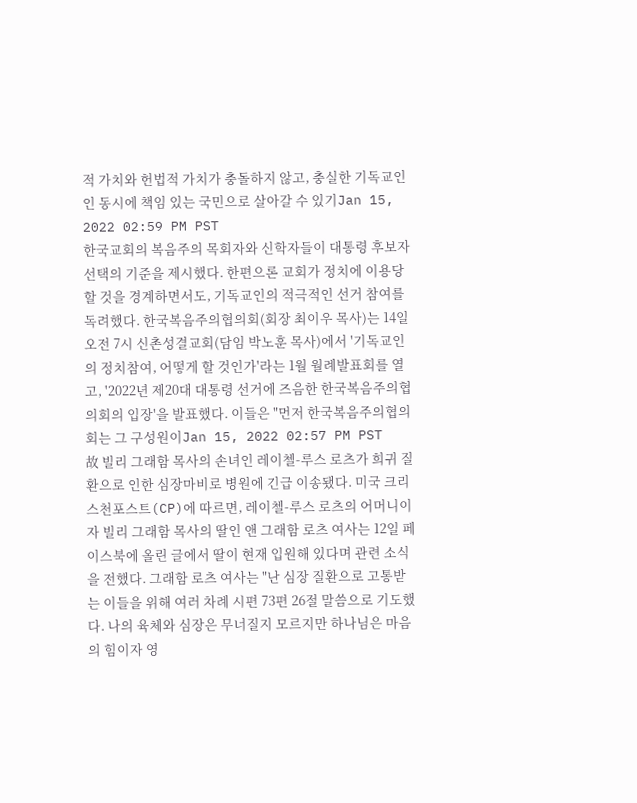적 가치와 헌법적 가치가 충돌하지 않고, 충실한 기독교인인 동시에 책임 있는 국민으로 살아갈 수 있기Jan 15, 2022 02:59 PM PST
한국교회의 복음주의 목회자와 신학자들이 대통령 후보자 선택의 기준을 제시했다. 한편으론 교회가 정치에 이용당할 것을 경계하면서도, 기독교인의 적극적인 선거 참여를 독려했다. 한국복음주의협의회(회장 최이우 목사)는 14일 오전 7시 신촌성결교회(담임 박노훈 목사)에서 '기독교인의 정치참여, 어떻게 할 것인가'라는 1월 월례발표회를 열고, '2022년 제20대 대통령 선거에 즈음한 한국복음주의협의회의 입장'을 발표했다. 이들은 "먼저 한국복음주의협의회는 그 구성원이Jan 15, 2022 02:57 PM PST
故 빌리 그래함 목사의 손녀인 레이첼-루스 로츠가 희귀 질환으로 인한 심장마비로 병원에 긴급 이송됐다. 미국 크리스천포스트(CP)에 따르면, 레이첼-루스 로츠의 어머니이자 빌리 그래함 목사의 딸인 앤 그래함 로츠 여사는 12일 페이스북에 올린 글에서 딸이 현재 입원해 있다며 관련 소식을 전했다. 그래함 로츠 여사는 "난 심장 질환으로 고통받는 이들을 위해 여러 차례 시편 73편 26절 말씀으로 기도했다. 나의 육체와 심장은 무너질지 모르지만 하나님은 마음의 힘이자 영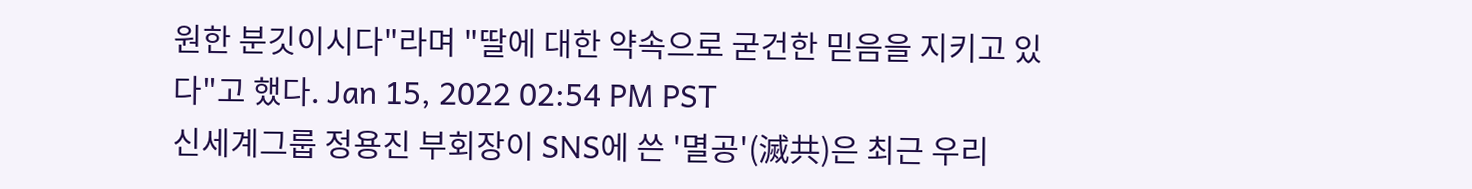원한 분깃이시다"라며 "딸에 대한 약속으로 굳건한 믿음을 지키고 있다"고 했다. Jan 15, 2022 02:54 PM PST
신세계그룹 정용진 부회장이 SNS에 쓴 '멸공'(滅共)은 최근 우리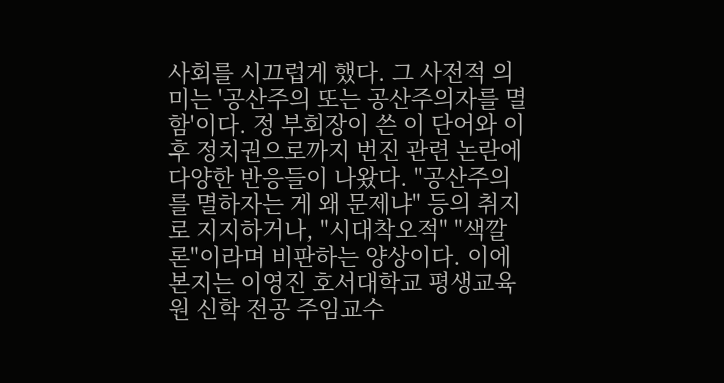사회를 시끄럽게 했다. 그 사전적 의미는 '공산주의 또는 공산주의자를 멸함'이다. 정 부회장이 쓴 이 단어와 이후 정치권으로까지 번진 관련 논란에 다양한 반응들이 나왔다. "공산주의를 멸하자는 게 왜 문제냐" 등의 취지로 지지하거나, "시대착오적" "색깔론"이라며 비판하는 양상이다. 이에 본지는 이영진 호서대학교 평생교육원 신학 전공 주임교수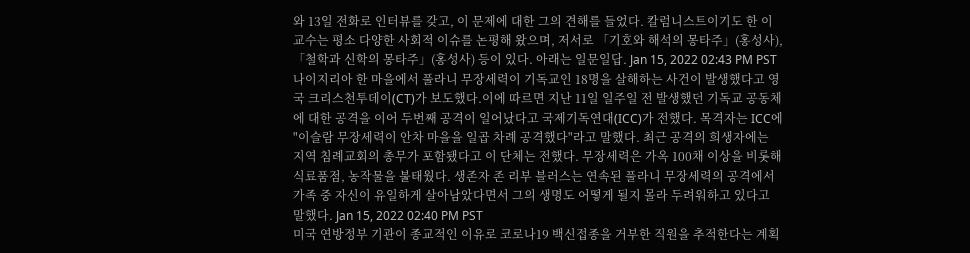와 13일 전화로 인터뷰를 갖고, 이 문제에 대한 그의 견해를 들었다. 칼럼니스트이기도 한 이 교수는 평소 다양한 사회적 이슈를 논평해 왔으며, 저서로 「기호와 해석의 몽타주」(홍성사), 「철학과 신학의 몽타주」(홍성사) 등이 있다. 아래는 일문일답. Jan 15, 2022 02:43 PM PST
나이지리아 한 마을에서 풀라니 무장세력이 기독교인 18명을 살해하는 사건이 발생했다고 영국 크리스천투데이(CT)가 보도했다.이에 따르면 지난 11일 일주일 전 발생했던 기독교 공동체에 대한 공격을 이어 두번째 공격이 일어났다고 국제기독연대(ICC)가 전했다. 목격자는 ICC에 "이슬람 무장세력이 안차 마을을 일곱 차례 공격했다"라고 말했다. 최근 공격의 희생자에는 지역 침례교회의 총무가 포함됐다고 이 단체는 전했다. 무장세력은 가옥 100채 이상을 비롯해 식료품점, 농작물을 불태웠다. 생존자 존 리부 블러스는 연속된 풀라니 무장세력의 공격에서 가족 중 자신이 유일하게 살아남았다면서 그의 생명도 어떻게 될지 몰라 두려워하고 있다고 말했다. Jan 15, 2022 02:40 PM PST
미국 연방정부 기관이 종교적인 이유로 코로나19 백신접종을 거부한 직원을 추적한다는 계획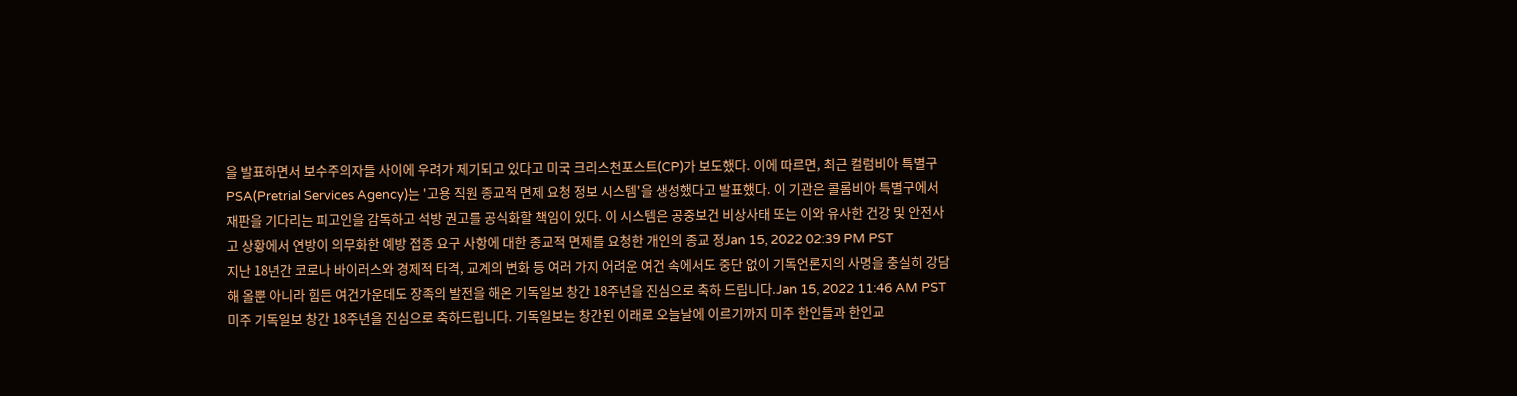을 발표하면서 보수주의자들 사이에 우려가 제기되고 있다고 미국 크리스천포스트(CP)가 보도했다. 이에 따르면, 최근 컬럼비아 특별구 PSA(Pretrial Services Agency)는 '고용 직원 종교적 면제 요청 정보 시스템'을 생성했다고 발표했다. 이 기관은 콜롬비아 특별구에서 재판을 기다리는 피고인을 감독하고 석방 권고를 공식화할 책임이 있다. 이 시스템은 공중보건 비상사태 또는 이와 유사한 건강 및 안전사고 상황에서 연방이 의무화한 예방 접종 요구 사항에 대한 종교적 면제를 요청한 개인의 종교 정Jan 15, 2022 02:39 PM PST
지난 18년간 코로나 바이러스와 경제적 타격, 교계의 변화 등 여러 가지 어려운 여건 속에서도 중단 없이 기독언론지의 사명을 충실히 강담해 올뿐 아니라 힘든 여건가운데도 장족의 발전을 해온 기독일보 창간 18주년을 진심으로 축하 드립니다.Jan 15, 2022 11:46 AM PST
미주 기독일보 창간 18주년을 진심으로 축하드립니다. 기독일보는 창간된 이래로 오늘날에 이르기까지 미주 한인들과 한인교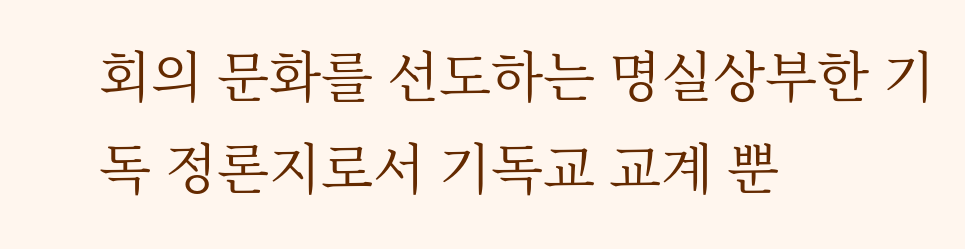회의 문화를 선도하는 명실상부한 기독 정론지로서 기독교 교계 뿐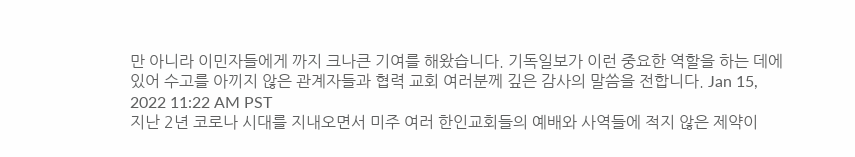만 아니라 이민자들에게 까지 크나큰 기여를 해왔습니다. 기독일보가 이런 중요한 역할을 하는 데에 있어 수고를 아끼지 않은 관계자들과 협력 교회 여러분께 깊은 감사의 말씀을 전합니다. Jan 15, 2022 11:22 AM PST
지난 2년 코로나 시대를 지내오면서 미주 여러 한인교회들의 예배와 사역들에 적지 않은 제약이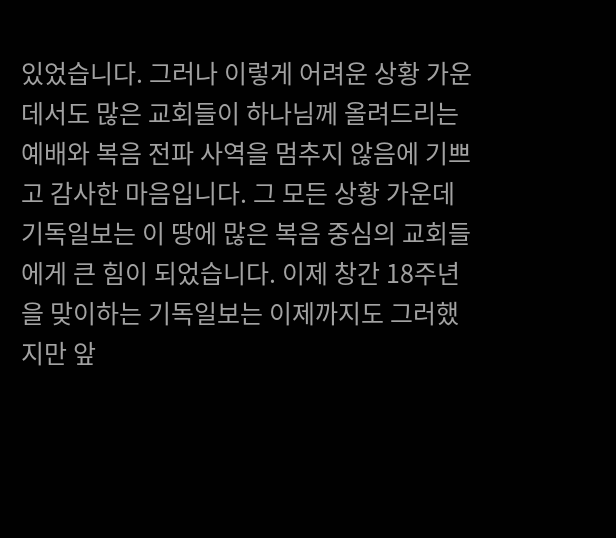있었습니다. 그러나 이렇게 어려운 상황 가운데서도 많은 교회들이 하나님께 올려드리는 예배와 복음 전파 사역을 멈추지 않음에 기쁘고 감사한 마음입니다. 그 모든 상황 가운데 기독일보는 이 땅에 많은 복음 중심의 교회들에게 큰 힘이 되었습니다. 이제 창간 18주년을 맞이하는 기독일보는 이제까지도 그러했지만 앞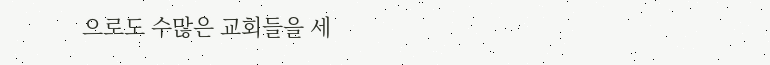으로도 수많은 교회들을 세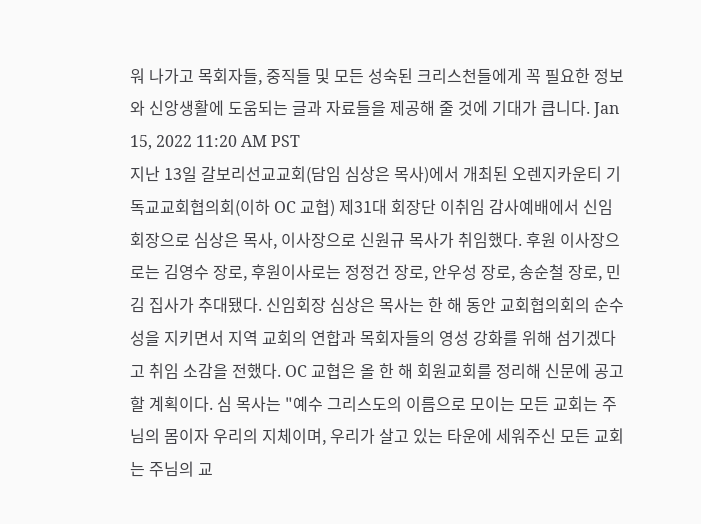워 나가고 목회자들, 중직들 및 모든 성숙된 크리스천들에게 꼭 필요한 정보와 신앙생활에 도움되는 글과 자료들을 제공해 줄 것에 기대가 큽니다. Jan 15, 2022 11:20 AM PST
지난 13일 갈보리선교교회(담임 심상은 목사)에서 개최된 오렌지카운티 기독교교회협의회(이하 OC 교협) 제31대 회장단 이취임 감사예배에서 신임 회장으로 심상은 목사, 이사장으로 신원규 목사가 취임했다. 후원 이사장으로는 김영수 장로, 후원이사로는 정정건 장로, 안우성 장로, 송순철 장로, 민김 집사가 추대됐다. 신임회장 심상은 목사는 한 해 동안 교회협의회의 순수성을 지키면서 지역 교회의 연합과 목회자들의 영성 강화를 위해 섬기겠다고 취임 소감을 전했다. OC 교협은 올 한 해 회원교회를 정리해 신문에 공고할 계획이다. 심 목사는 "예수 그리스도의 이름으로 모이는 모든 교회는 주님의 몸이자 우리의 지체이며, 우리가 살고 있는 타운에 세워주신 모든 교회는 주님의 교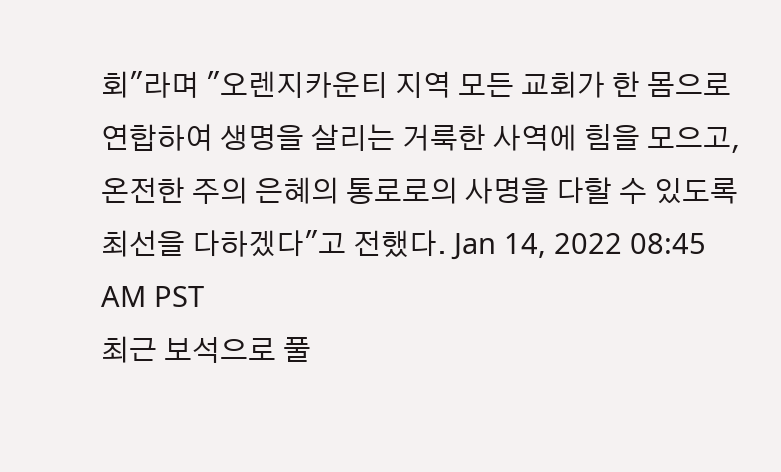회"라며 "오렌지카운티 지역 모든 교회가 한 몸으로 연합하여 생명을 살리는 거룩한 사역에 힘을 모으고, 온전한 주의 은혜의 통로로의 사명을 다할 수 있도록 최선을 다하겠다"고 전했다. Jan 14, 2022 08:45 AM PST
최근 보석으로 풀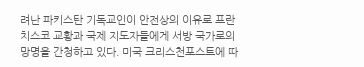려난 파키스탄 기독교인이 안전상의 이유로 프란치스코 교황과 국제 지도자들에게 서방 국가로의 망명을 간청하고 있다. 미국 크리스천포스트에 따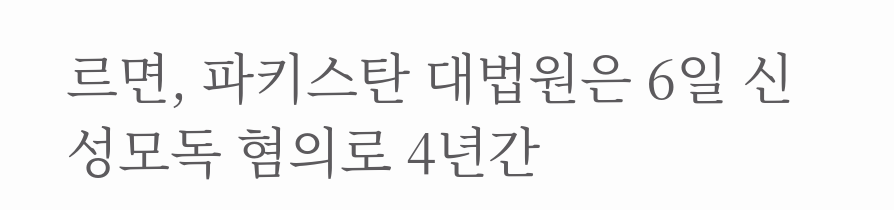르면, 파키스탄 대법원은 6일 신성모독 혐의로 4년간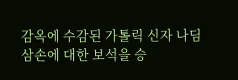감옥에 수감된 가톨릭 신자 나딤 삼손에 대한 보석을 승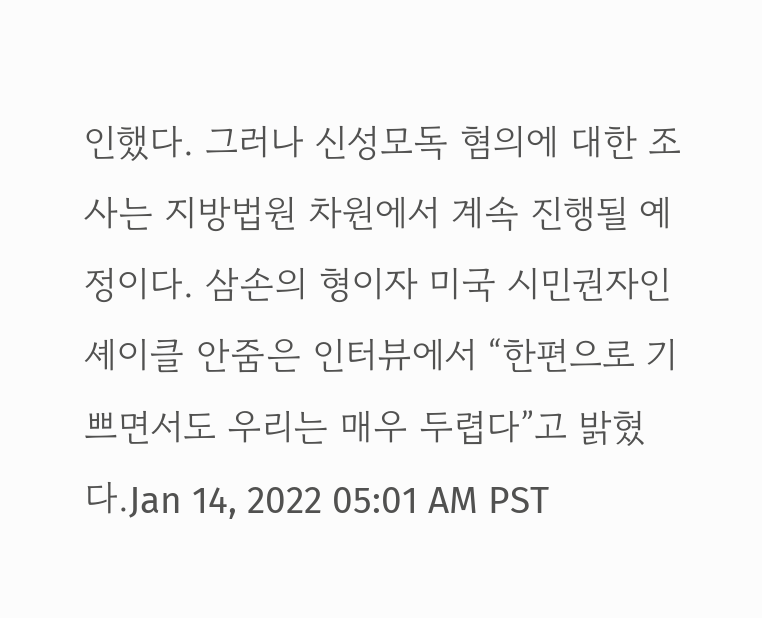인했다. 그러나 신성모독 혐의에 대한 조사는 지방법원 차원에서 계속 진행될 예정이다. 삼손의 형이자 미국 시민권자인 셰이클 안줌은 인터뷰에서 “한편으로 기쁘면서도 우리는 매우 두렵다”고 밝혔다.Jan 14, 2022 05:01 AM PST